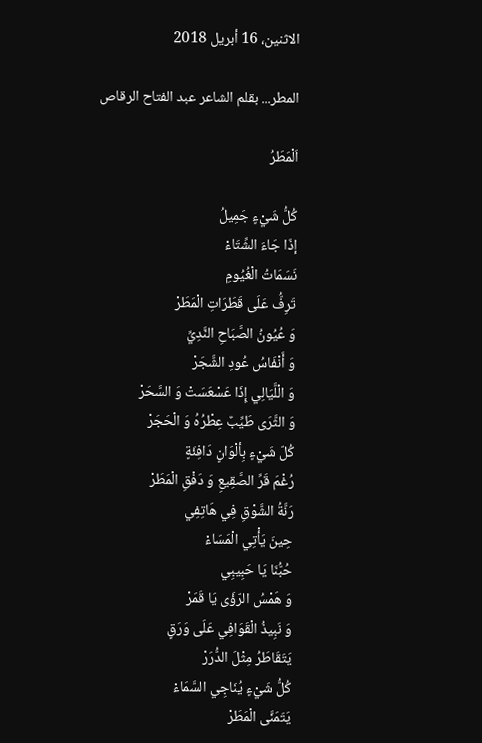الاثنين، 16 أبريل 2018

المطر... بقلم الشاعر عبد الفتاح الرقاص

اَلْمَطَرُ

كُلُّ شَيْءٍ جَمِيلُ
إذَا جَاءَ الشِّتَاءْ
نَسَمَاتُ الْغُيُومِ
تَرِفُّ عَلَى قَطَرَاتِ الْمَطَرْ
وَ عُيُونُ الصَّبَاحِ النَّدِيِّ
وَ أَنْفَاسُ عُودِ الشَّجَرْ
وَ الْلَّيَالِي إِذَا عَسْعَسَتْ وَ السَّحَرْ
وَ الثَّرَى طَيِّبٌ عِطْرُهُ وَ الْحَجَرْ
كُلّ شَيْءٍ بِألْوَانٍ دَافِئَةٍ
رُغْمَ قَرِّ الصَّقِيعِ وَ دَفْقِ الْمَطَرْ
رَنَّةُ الشَّوْقِ فِي هَاتِفِي
حِينَ يَأْتِي الْمَسَاءْ
حُبُّنَا يَا حَبِيبِي
وَ هَمْسُ الرّؤَى يَا قَمَرْ
وَ نَبِيذُ الْقَوَافِي عَلَى وَرَقٍ
يَتَقَاطَرُ مِثْلَ الدُّرَرْ
كُلُّ شَيْءٍ يُنَاجِي السَّمَاءْ
يَتَمَنَّى الْمَطَرْ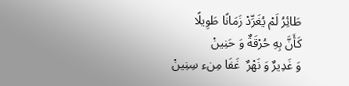طَائِرُ لَمْ يُغَرِّدْ زَمَانًا طَوِيلًا
كَأَنَّ بِهِ حُرْقَةٌ وَ حَنِينْ
وَ غَدِيرٌ وَ نَهْرٌ  غَفَا مِنء سِنِينْ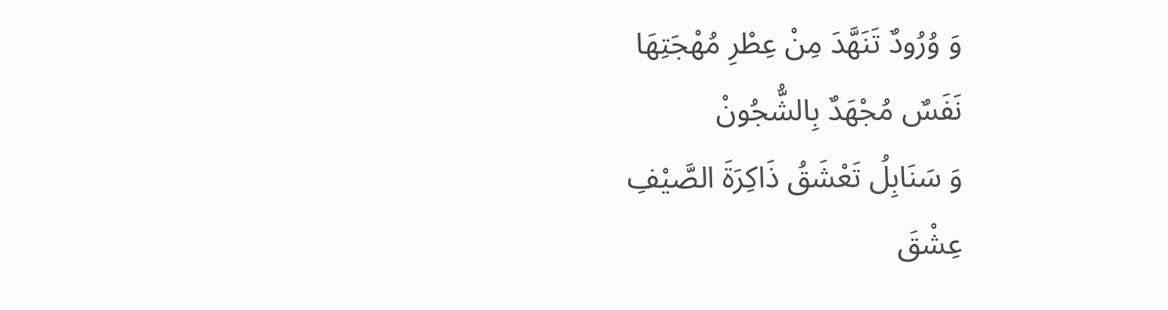وَ وُرُودٌ تَنَهَّدَ مِنْ عِطْرِ مُهْجَتِهَا
نَفَسٌ مُجْهَدٌ بِالشُّجُونْ
وَ سَنَابِلُ تَعْشَقُ ذَاكِرَةَ الصَّيْفِ
عِشْقَ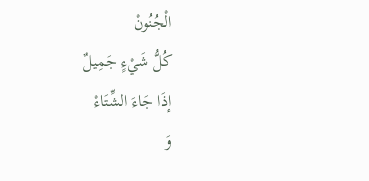الْجُنُونْ
كُلُّ شَيْءٍ جَمِيلٌ
إذَا جَاءَ الشِّتَاءْ
وَ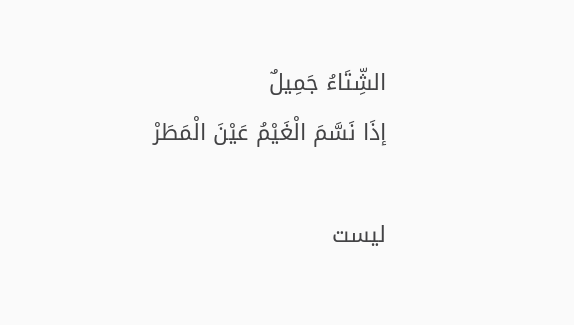الشِّتَاءُ جَمِيلٌ
إذَا نَسَّمَ الْغَيْمُ عَيْنَ الْمَطَرْ

ليست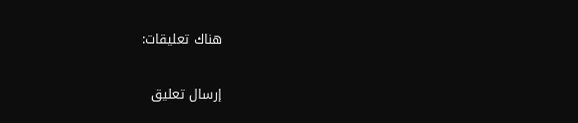هناك تعليقات:

إرسال تعليق